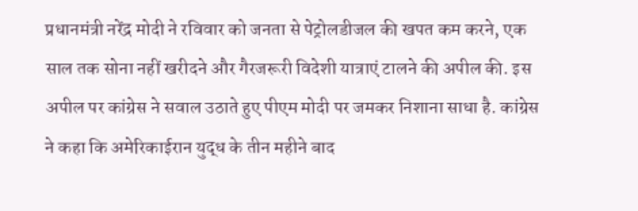प्रधानमंत्री नरेंद्र मोदी ने रविवार को जनता से पेट्रोलडीजल की खपत कम करने, एक साल तक सोना नहीं खरीदने और गैरजरूरी विदेशी यात्राएं टालने की अपील की. इस अपील पर कांग्रेस ने सवाल उठाते हुए पीएम मोदी पर जमकर निशाना साधा है. कांग्रेस ने कहा कि अमेरिकाईरान युद्ध के तीन महीने बाद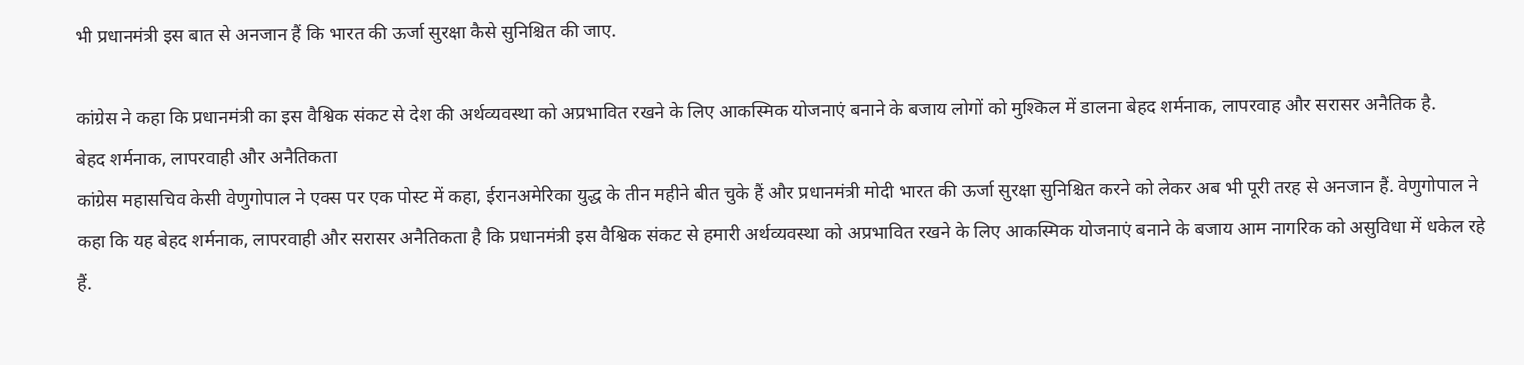भी प्रधानमंत्री इस बात से अनजान हैं कि भारत की ऊर्जा सुरक्षा कैसे सुनिश्चित की जाए.

कांग्रेस ने कहा कि प्रधानमंत्री का इस वैश्विक संकट से देश की अर्थव्यवस्था को अप्रभावित रखने के लिए आकस्मिक योजनाएं बनाने के बजाय लोगों को मुश्किल में डालना बेहद शर्मनाक, लापरवाह और सरासर अनैतिक है.
बेहद शर्मनाक, लापरवाही और अनैतिकता
कांग्रेस महासचिव केसी वेणुगोपाल ने एक्स पर एक पोस्ट में कहा, ईरानअमेरिका युद्ध के तीन महीने बीत चुके हैं और प्रधानमंत्री मोदी भारत की ऊर्जा सुरक्षा सुनिश्चित करने को लेकर अब भी पूरी तरह से अनजान हैं. वेणुगोपाल ने कहा कि यह बेहद शर्मनाक, लापरवाही और सरासर अनैतिकता है कि प्रधानमंत्री इस वैश्विक संकट से हमारी अर्थव्यवस्था को अप्रभावित रखने के लिए आकस्मिक योजनाएं बनाने के बजाय आम नागरिक को असुविधा में धकेल रहे हैं.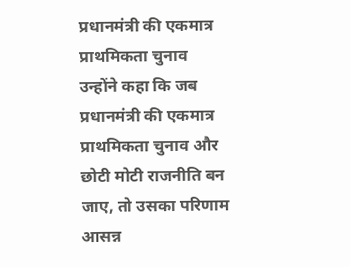प्रधानमंत्री की एकमात्र प्राथमिकता चुनाव
उन्होंने कहा कि जब प्रधानमंत्री की एकमात्र प्राथमिकता चुनाव और छोटी मोटी राजनीति बन जाए, तो उसका परिणाम आसन्न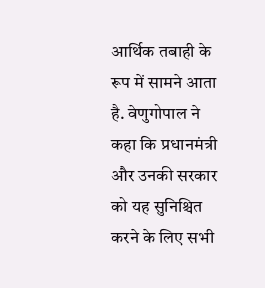आर्थिक तबाही के रूप में सामने आता है. वेणुगोपाल ने कहा कि प्रधानमंत्री और उनकी सरकार को यह सुनिश्चित करने के लिए सभी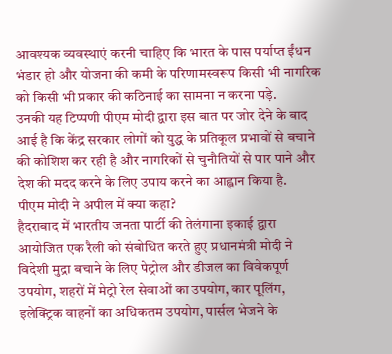आवश्यक व्यवस्थाएं करनी चाहिए कि भारत के पास पर्याप्त ईंधन भंडार हो और योजना की कमी के परिणामस्वरूप किसी भी नागरिक को किसी भी प्रकार की कठिनाई का सामना न करना पड़े.
उनकी यह टिप्पणी पीएम मोदी द्वारा इस बात पर जोर देने के बाद आई है कि केंद्र सरकार लोगों को युद्ध के प्रतिकूल प्रभावों से बचाने की कोशिश कर रही है और नागरिकों से चुनौतियों से पार पाने और देश की मदद करने के लिए उपाय करने का आह्वान किया है.
पीएम मोदी ने अपील में क्या कहा?
हैदराबाद में भारतीय जनता पार्टी की तेलंगाना इकाई द्वारा आयोजित एक रैली को संबोधित करते हुए प्रधानमंत्री मोदी ने विदेशी मुद्रा बचाने के लिए पेट्रोल और डीजल का विवेकपूर्ण उपयोग, शहरों में मेट्रो रेल सेवाओं का उपयोग, कार पूलिंग, इलेक्ट्रिक वाहनों का अधिकतम उपयोग, पार्सल भेजने के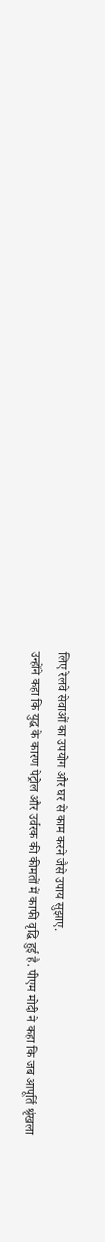लिए रेलवे सेवाओं का उपयोग और घर से काम करने जैसे उपाय सुझाए.
उन्होंने कहा कि युद्ध के कारण पेट्रोल और उर्वरक की कीमतों में काफी वृद्धि हुई है. पीएम मोदी ने कहा कि जब आपूर्ति श्रृंखला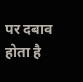पर दबाव होता है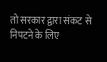तो सरकार द्वारा संकट से निपटने के लिए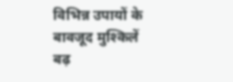विभिन्न उपायों के बावजूद मुश्किलें बढ़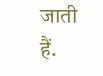जाती हैं.